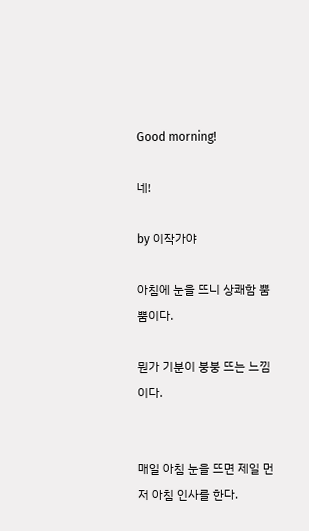Good morning!

네!

by 이작가야

아침에 눈을 뜨니 상쾌함 뿜 뿜이다.

뭔가 기분이 붕붕 뜨는 느낌이다.


매일 아침 눈을 뜨면 제일 먼저 아침 인사를 한다.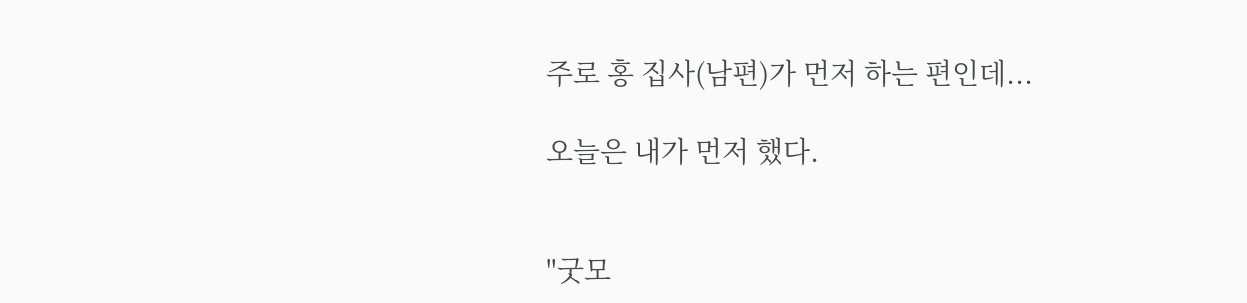주로 홍 집사(남편)가 먼저 하는 편인데...

오늘은 내가 먼저 했다.


"굿모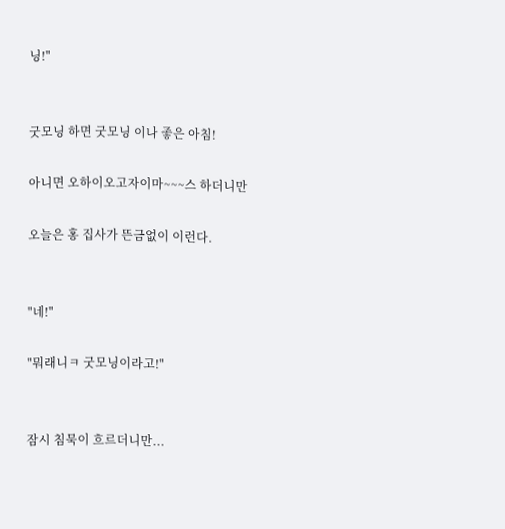닝!"


굿모닝 하면 굿모닝 이나 좋은 아침!

아니면 오하이오고자이마~~~스 하더니만

오늘은 홍 집사가 뜬금없이 이런다.


"네!"

"뭐래니ㅋ 굿모닝이라고!"


잠시 침묵이 흐르더니만...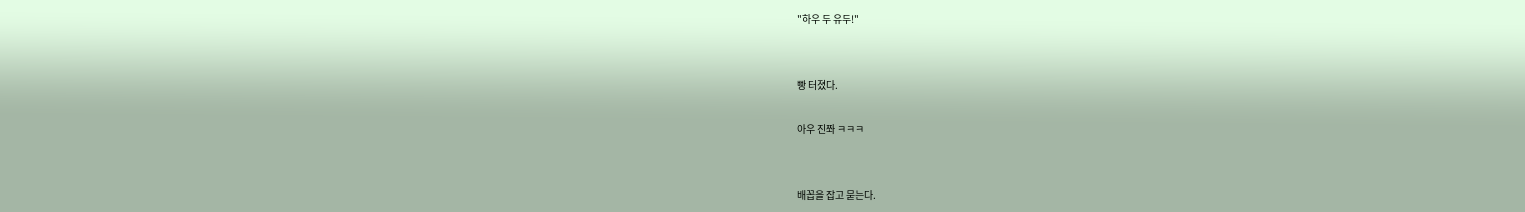"하우 두 유두!"


빵 터졌다.

아우 진쫘 ㅋㅋㅋ


배꼽을 잡고 묻는다.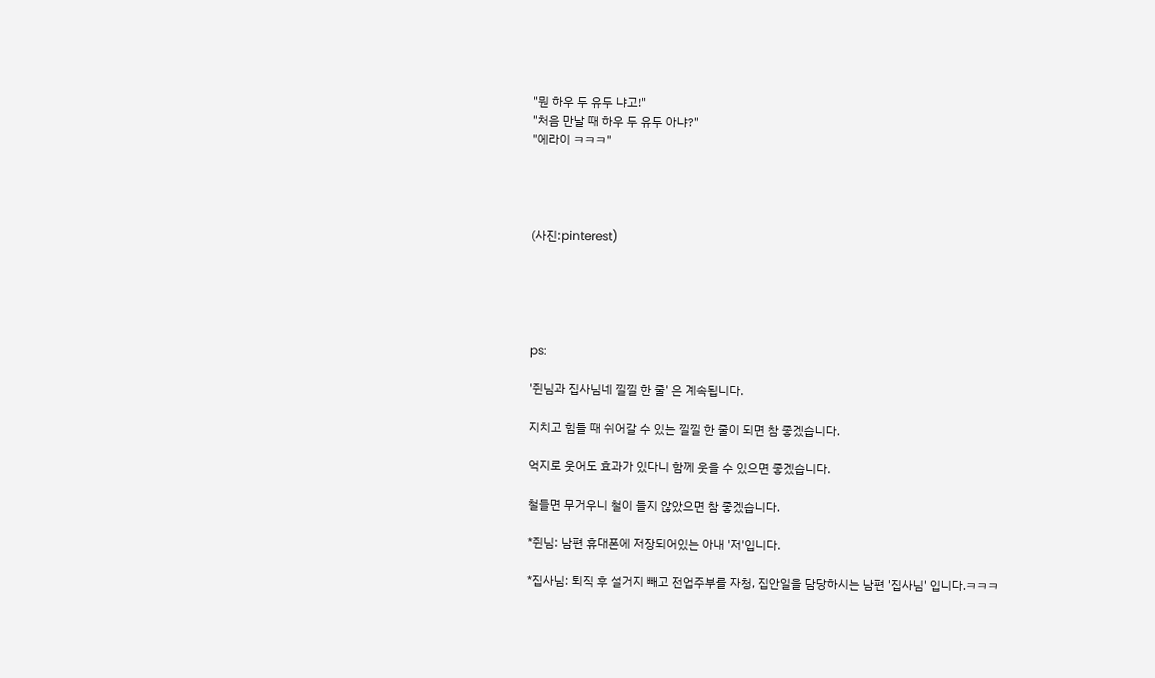"뭔 하우 두 유두 냐고!"
"처음 만날 때 하우 두 유두 아냐?"
"에라이 ㅋㅋㅋ"




(사진:pinterest)





ps:

'쥔님과 집사님네 낄낄 한 줄' 은 계속됩니다.

지치고 힘들 때 쉬어갈 수 있는 낄낄 한 줄이 되면 참 좋겠습니다.

억지로 웃어도 효과가 있다니 함께 웃을 수 있으면 좋겠습니다.

철들면 무거우니 철이 들지 않았으면 참 좋겠습니다.

*쥔님: 남편 휴대폰에 저장되어있는 아내 '저'입니다.

*집사님: 퇴직 후 설거지 빼고 전업주부를 자청, 집안일을 담당하시는 남편 '집사님' 입니다.ㅋㅋㅋ